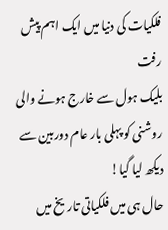فلکیات کی دنیا میں ایک اہم پیش رفت
بلیک ہول سے خارج ہونے والی روشنی کو پہلی بار عام دوربین سے دیکھ لیا گیا!
حال ہی میں فلکیاتی تاریخ میں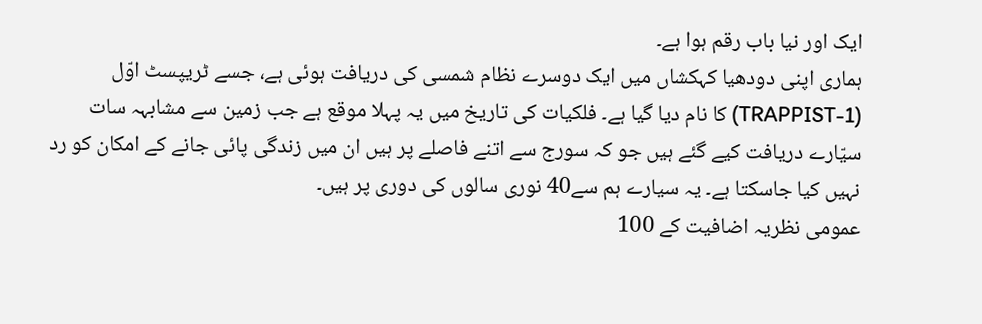ایک اور نیا باب رقم ہوا ہے۔
ہماری اپنی دودھیا کہکشاں میں ایک دوسرے نظام شمسی کی دریافت ہوئی ہے، جسے ٹریپسٹ اوّل (TRAPPIST-1) کا نام دیا گیا ہے۔ فلکیات کی تاریخ میں یہ پہلا موقع ہے جب زمین سے مشابہہ سات سیّارے دریافت کیے گئے ہیں جو کہ سورج سے اتنے فاصلے پر ہیں ان میں زندگی پائی جانے کے امکان کو رد نہیں کیا جاسکتا ہے۔ یہ سیارے ہم سے40 نوری سالوں کی دوری پر ہیں۔
عمومی نظریہ اضافیت کے 100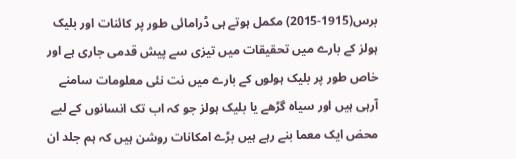برس(1915-2015) مکمل ہوتے ہی ڈرامائی طور پر کائنات اور بلیک ہولز کے بارے میں تحقیقات میں تیزی سے پیش قدمی جاری ہے اور خاص طور پر بلیک ہولوں کے بارے میں نت نئی معلومات سامنے آرہی ہیں اور سیاہ گڑھے یا بلیک ہولز جو کہ اب تک انسانوں کے لیے محض ایک معما بنے رہے ہیں بڑے امکانات روشن ہیں کہ ہم جلد ان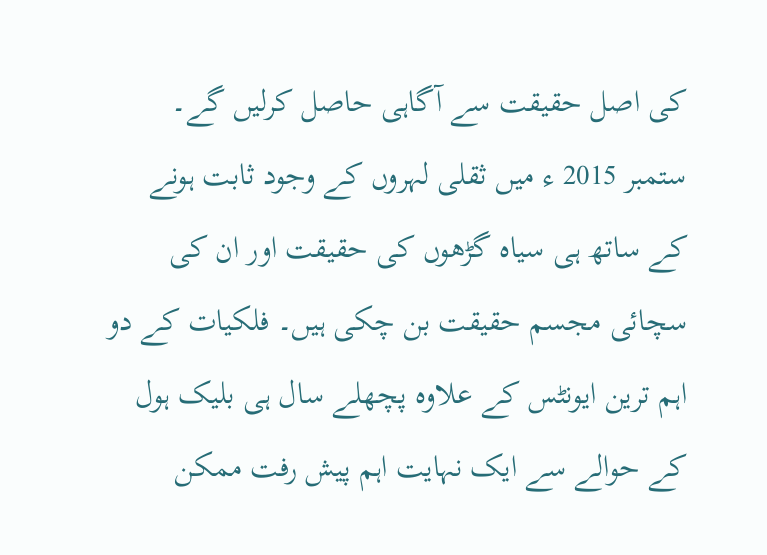کی اصل حقیقت سے آگاہی حاصل کرلیں گے۔
ستمبر 2015 ء میں ثقلی لہروں کے وجود ثابت ہونے کے ساتھ ہی سیاہ گڑھوں کی حقیقت اور ان کی سچائی مجسم حقیقت بن چکی ہیں۔ فلکیات کے دو اہم ترین ایونٹس کے علاوہ پچھلے سال ہی بلیک ہول کے حوالے سے ایک نہایت اہم پیش رفت ممکن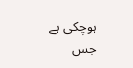ہوچکی ہے جس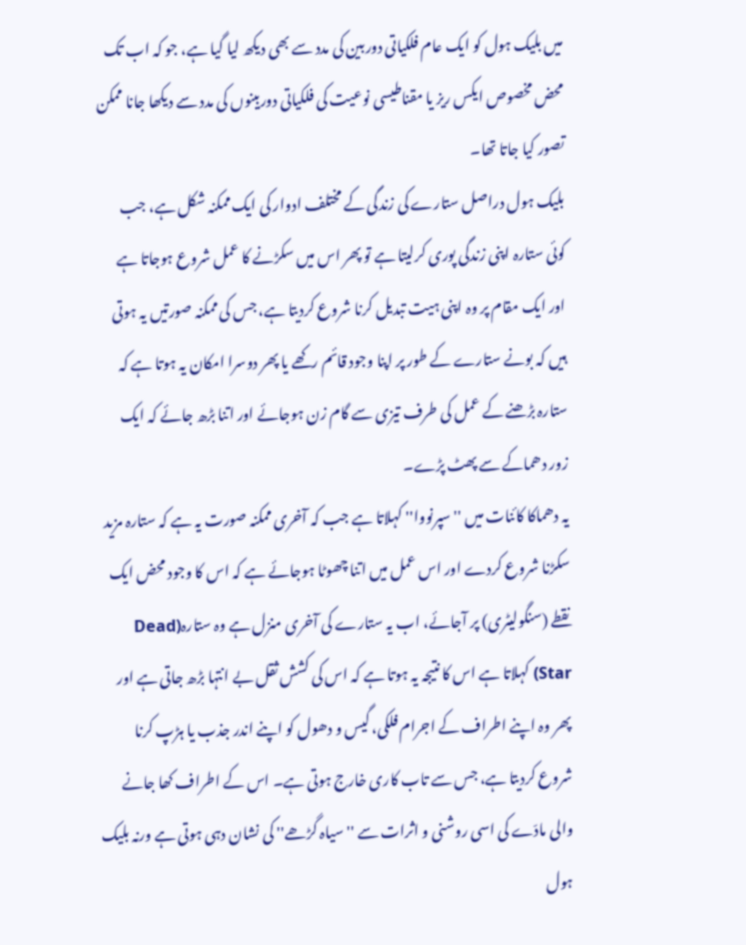میں بلیک ہول کو ایک عام فلکیاتی دوربین کی مدد سے بھی دیکھ لیا گیا ہے، جو کہ اب تک محض مخصوص ایکس ریز یا مقناطیسی نوعیت کی فلکیاتی دوربینوں کی مدد سے دیکھا جانا ممکن تصور کیا جاتا تھا۔
بلیک ہول دراصل ستارے کی زندگی کے مختلف ادوار کی ایک ممکنہ شکل ہے، جب کوئی ستارہ اپنی زندگی پوری کرلیتا ہے تو پھر اس میں سکڑنے کا عمل شروع ہوجاتا ہے اور ایک مقام پر وہ اپنی ہیت تبدیل کرنا شروع کردیتا ہے، جس کی ممکنہ صورتیں یہ ہوتی ہیں کہ بونے ستارے کے طور پر اپنا وجود قائم رکھے یا پھر دوسرا امکان یہ ہوتا ہے کہ ستارہ بڑھنے کے عمل کی طرف تیزی سے گام زن ہوجائے اور اتنا بڑھ جائے کہ ایک زور دھماکے سے پھٹ پڑے۔
یہ دھماکا کائنات میں ''سپرنووا'' کہلاتا ہے جب کہ آخری ممکنہ صورت یہ ہے کہ ستارہ مزید سکڑنا شروع کردے اور اس عمل میں اتنا چھوٹا ہوجائے ہے کہ اس کا وجود محض ایک نقطے (سنگولیٹری) پر آجائے، اب یہ ستارے کی آخری منزل ہے وہ ستارہ(Dead Star) کہلاتا ہے اس کا نتیجہ یہ ہوتا ہے کہ اس کی کشش ثقل بے انتہا بڑھ جاتی ہے اور پھر وہ اپنے اطراف کے اجرام فلکی، گیس و دھول کو اپنے اندر جذب یا ہڑپ کرنا شروع کردیتا ہے، جس سے تاب کاری خارج ہوتی ہے۔ اس کے اطراف کھا جانے والی مادّے کی اسی روشنی و اثرات سے ''سیاہ گڑھے'' کی نشان دہی ہوتی ہے ورنہ بلیک ہول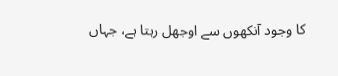کا وجود آنکھوں سے اوجھل رہتا ہے، جہاں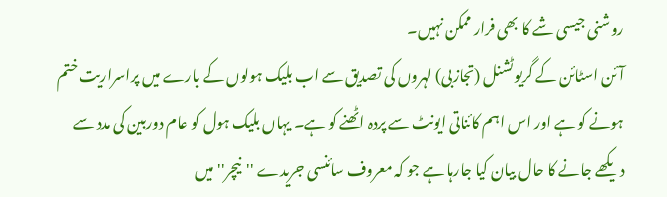روشنی جیسی شے کا بھی فرار ممکن نہیں۔
آئن اسٹائن کے گریوٹشنل (تجازبی) لہروں کی تصدیق سے اب بلیک ہولوں کے بارے میں پراسراریت ختم ہونے کو ہے اور اس اہم کائناتی ایونٹ سے پردہ اٹھنے کو ہے۔ یہاں بلیک ہول کو عام دوربین کی مدد سے دیکھے جانے کا حال بیان کیا جارہا ہے جو کہ معروف سائنسی جریدے ''نیچر'' میں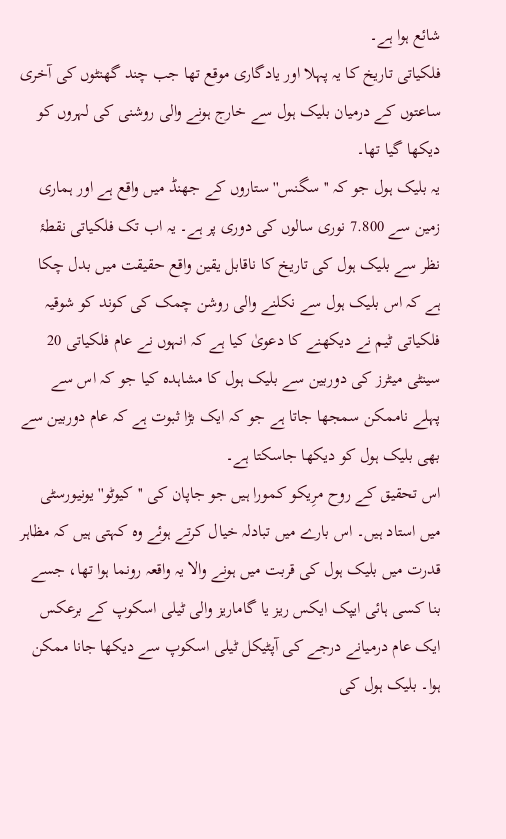شائع ہوا ہے۔
فلکیاتی تاریخ کا یہ پہلا اور یادگاری موقع تھا جب چند گھنٹوں کی آخری ساعتوں کے درمیان بلیک ہول سے خارج ہونے والی روشنی کی لہروں کو دیکھا گیا تھا۔
یہ بلیک ہول جو کہ ''سگنس'' ستاروں کے جھنڈ میں واقع ہے اور ہماری زمین سے 7.800 نوری سالوں کی دوری پر ہے۔ یہ اب تک فلکیاتی نقطۂ نظر سے بلیک ہول کی تاریخ کا ناقابل یقین واقع حقیقت میں بدل چکا ہے کہ اس بلیک ہول سے نکلنے والی روشن چمک کی کوند کو شوقیہ فلکیاتی ٹیم نے دیکھنے کا دعویٰ کیا ہے کہ انہوں نے عام فلکیاتی 20 سینٹی میٹرز کی دوربین سے بلیک ہول کا مشاہدہ کیا جو کہ اس سے پہلے ناممکن سمجھا جاتا ہے جو کہ ایک بڑا ثبوت ہے کہ عام دوربین سے بھی بلیک ہول کو دیکھا جاسکتا ہے۔
اس تحقیق کے روح مرِیکو کمورا ہیں جو جاپان کی ''کیوٹو'' یونیورسٹی میں استاد ہیں۔ اس بارے میں تبادلہ خیال کرتے ہوئے وہ کہتی ہیں کہ مظاہر قدرت میں بلیک ہول کی قربت میں ہونے والا یہ واقعہ رونما ہوا تھا، جسے بنا کسی ہائی ایپک ایکس ریز یا گاماریز والی ٹیلی اسکوپ کے برعکس ایک عام درمیانے درجے کی آپٹیکل ٹیلی اسکوپ سے دیکھا جانا ممکن ہوا۔ بلیک ہول کی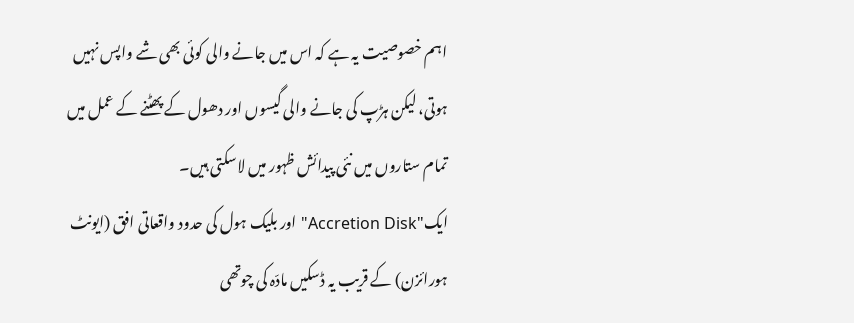اہم خصوصیت یہ ہے کہ اس میں جانے والی کوئی بھی شے واپس نہیں ہوتی، لیکن ہڑپ کی جانے والی گیسوں اور دھول کے پھٹنے کے عمل میں تمام ستاروں میں نئی پیدائش ظہور میں لاسکتی ہیں۔
ایک"Accretion Disk" اور بلیک ہول کی حدود واقعاتی افق (ایونٹ ہورائزن) کے قریب یہ ڈسکیں مادّہ کی چوتھی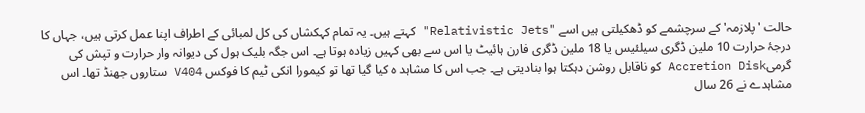حالت 'پلازمہ' کے سرچشمے کو ڈھکیلتی ہیں اسے "Relativistic Jets" کہتے ہیں۔ یہ تمام کہکشاں کی کل لمبائی کے اطراف اپنا عمل کرتی ہیں، جہاں کا درجۂ حرارت 10 ملین ڈگری سیلئیس یا 18 ملین ڈگری فارن ہائیٹ یا اس سے بھی کہیں زیادہ ہوتا ہے۔ اس جگہ بلیک ہول کی دیوانہ وار حرارت و تپش کی گرمیAccretion Disk کو ناقابل روشن دہکتا ہوا بنادیتی ہے۔ جب اس کا مشاہد ہ کیا گیا تھا تو کیمورا انکی ٹیم کا فوکس V404 ستاروں جھنڈ تھا۔ اس مشاہدے نے 26 سال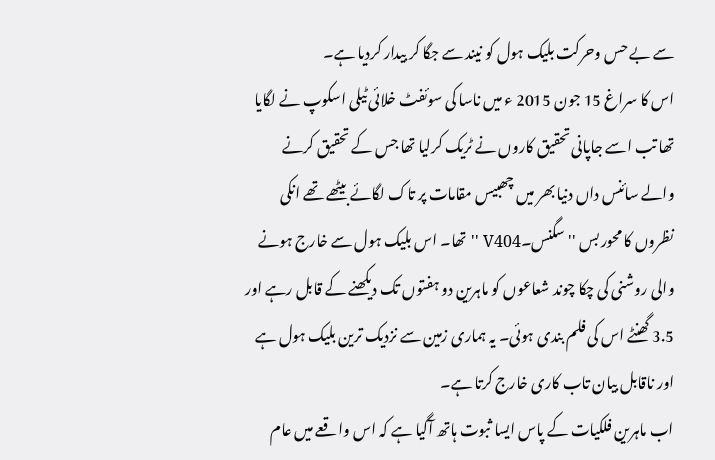سے بے حس وحرکت بلیک ہول کو نیند سے جگا کر بیدار کردیا ہے۔
اس کا سراغ 15 جون 2015 ء میں ناسا کی سوئفٹ خلائی ٹیلی اسکوپ نے لگایا تھا تب اسے جاپانی تحقیق کاروں نے ٹریک کرلیا تھا جس کے تحقیق کرنے والے سائنس داں دنیا بھر میں چھبیس مقامات پر تاک لگائے بیٹھے تھے انکی نظروں کا محور بس ''سگنس۔V404 '' تھا۔ اس بلیک ہول سے خارج ہونے والی روشنی کی چکا چوند شعاعوں کو ماہرین دو ہفتوں تک دیکھنے کے قابل رہے اور 3.5 گھنٹے اس کی فلم بندی ہوئی۔ یہ ہماری زمین سے نزدیک ترین بلیک ہول ہے اور ناقابل بیان تاب کاری خارج کرتا ہے۔
اب ماہرین فلکیات کے پاس ایسا ثبوت ہاتھ آگیا ہے کہ اس واقعے میں عام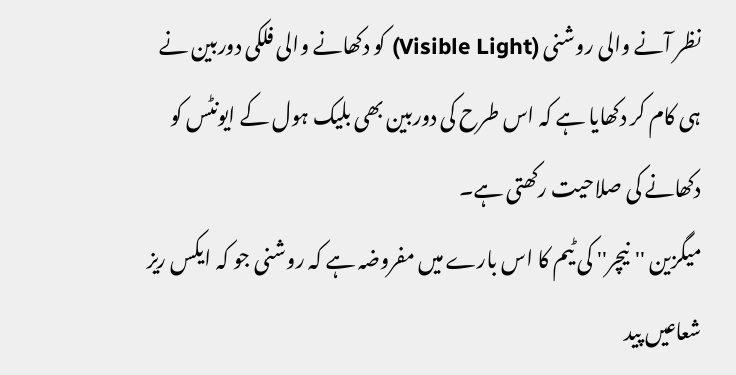نظر آنے والی روشنی (Visible Light) کو دکھانے والی فلکی دوربین نے ہی کام کر دکھایا ہے کہ اس طرح کی دوربین بھی بلیک ہول کے ایونٹس کو دکھانے کی صلاحیت رکھتی ہے۔
میگزین ''نیچر'' کی ٹیم کا اس بارے میں مفروضہ ہے کہ روشنی جو کہ ایکس ریز شعاعیں پید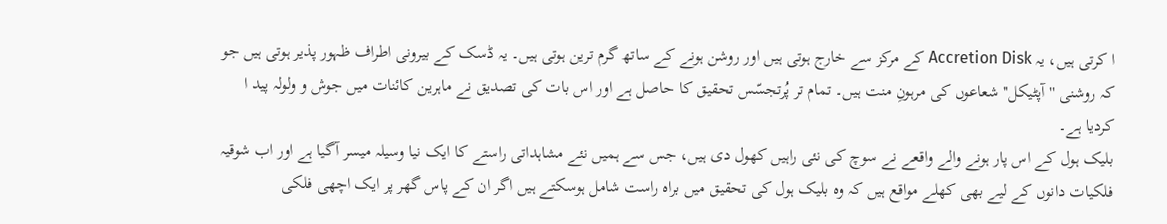ا کرتی ہیں، یہ Accretion Disk کے مرکز سے خارج ہوتی ہیں اور روشن ہونے کے ساتھ گرم ترین ہوتی ہیں۔ یہ ڈسک کے بیرونی اطراف ظہور پذیر ہوتی ہیں جو کہ روشنی ''آپٹیکل'' شعاعوں کی مرہونِ منت ہیں۔ تمام تر پُرتجسّس تحقیق کا حاصل ہے اور اس بات کی تصدیق نے ماہرین کائنات میں جوش و ولولہ پید ا کردیا ہے۔
بلیک ہول کے اس پار ہونے والے واقعے نے سوچ کی نئی راہیں کھول دی ہیں، جس سے ہمیں نئے مشاہداتی راستے کا ایک نیا وسیلہ میسر آگیا ہے اور اب شوقیہ فلکیات دانوں کے لیے بھی کھلے مواقع ہیں کہ وہ بلیک ہول کی تحقیق میں براہ راست شامل ہوسکتے ہیں اگر ان کے پاس گھر پر ایک اچھی فلکی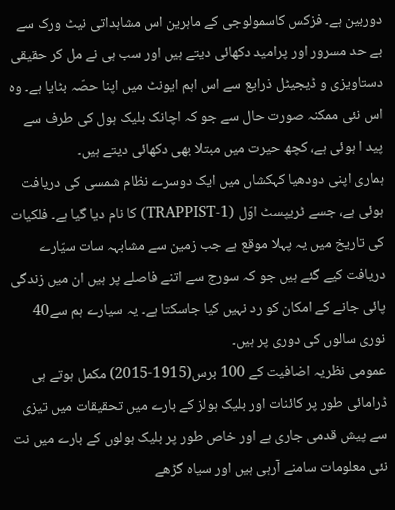دوربین ہے۔ فزکس کاسمولوجی کے ماہرین اس مشاہداتی نیٹ ورک سے بے حد مسرور اور پرامید دکھائی دیتے ہیں اور سب ہی نے مل کر حقیقی دستاویزی و ڈیجیٹل ذرایع سے اس اہم ایونٹ میں اپنا حصّہ بٹایا ہے۔ وہ اس نئی ممکنہ صورت حال سے جو کہ اچانک بلیک ہول کی طرف سے پید ا ہوئی ہے، کچھ حیرت میں مبتلا بھی دکھائی دیتے ہیں۔
ہماری اپنی دودھیا کہکشاں میں ایک دوسرے نظام شمسی کی دریافت ہوئی ہے، جسے ٹریپسٹ اوّل (TRAPPIST-1) کا نام دیا گیا ہے۔ فلکیات کی تاریخ میں یہ پہلا موقع ہے جب زمین سے مشابہہ سات سیّارے دریافت کیے گئے ہیں جو کہ سورج سے اتنے فاصلے پر ہیں ان میں زندگی پائی جانے کے امکان کو رد نہیں کیا جاسکتا ہے۔ یہ سیارے ہم سے40 نوری سالوں کی دوری پر ہیں۔
عمومی نظریہ اضافیت کے 100 برس(1915-2015) مکمل ہوتے ہی ڈرامائی طور پر کائنات اور بلیک ہولز کے بارے میں تحقیقات میں تیزی سے پیش قدمی جاری ہے اور خاص طور پر بلیک ہولوں کے بارے میں نت نئی معلومات سامنے آرہی ہیں اور سیاہ گڑھے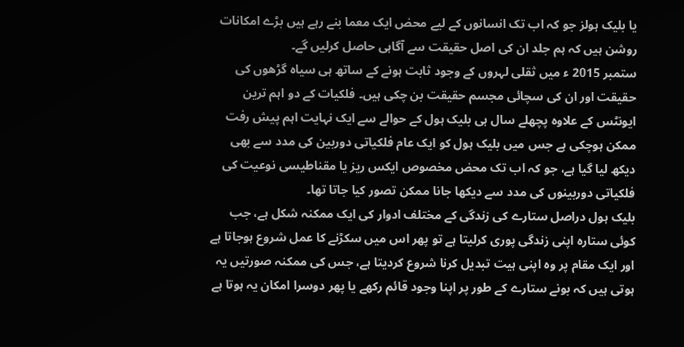یا بلیک ہولز جو کہ اب تک انسانوں کے لیے محض ایک معما بنے رہے ہیں بڑے امکانات روشن ہیں کہ ہم جلد ان کی اصل حقیقت سے آگاہی حاصل کرلیں گے۔
ستمبر 2015 ء میں ثقلی لہروں کے وجود ثابت ہونے کے ساتھ ہی سیاہ گڑھوں کی حقیقت اور ان کی سچائی مجسم حقیقت بن چکی ہیں۔ فلکیات کے دو اہم ترین ایونٹس کے علاوہ پچھلے سال ہی بلیک ہول کے حوالے سے ایک نہایت اہم پیش رفت ممکن ہوچکی ہے جس میں بلیک ہول کو ایک عام فلکیاتی دوربین کی مدد سے بھی دیکھ لیا گیا ہے، جو کہ اب تک محض مخصوص ایکس ریز یا مقناطیسی نوعیت کی فلکیاتی دوربینوں کی مدد سے دیکھا جانا ممکن تصور کیا جاتا تھا۔
بلیک ہول دراصل ستارے کی زندگی کے مختلف ادوار کی ایک ممکنہ شکل ہے، جب کوئی ستارہ اپنی زندگی پوری کرلیتا ہے تو پھر اس میں سکڑنے کا عمل شروع ہوجاتا ہے اور ایک مقام پر وہ اپنی ہیت تبدیل کرنا شروع کردیتا ہے، جس کی ممکنہ صورتیں یہ ہوتی ہیں کہ بونے ستارے کے طور پر اپنا وجود قائم رکھے یا پھر دوسرا امکان یہ ہوتا ہے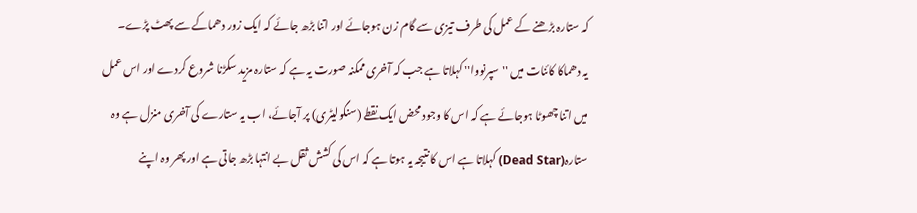کہ ستارہ بڑھنے کے عمل کی طرف تیزی سے گام زن ہوجائے اور اتنا بڑھ جائے کہ ایک زور دھماکے سے پھٹ پڑے۔
یہ دھماکا کائنات میں ''سپرنووا'' کہلاتا ہے جب کہ آخری ممکنہ صورت یہ ہے کہ ستارہ مزید سکڑنا شروع کردے اور اس عمل میں اتنا چھوٹا ہوجائے ہے کہ اس کا وجود محض ایک نقطے (سنگولیٹری) پر آجائے، اب یہ ستارے کی آخری منزل ہے وہ ستارہ(Dead Star) کہلاتا ہے اس کا نتیجہ یہ ہوتا ہے کہ اس کی کشش ثقل بے انتہا بڑھ جاتی ہے اور پھر وہ اپنے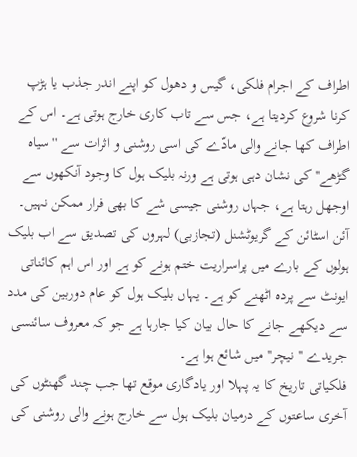اطراف کے اجرام فلکی، گیس و دھول کو اپنے اندر جذب یا ہڑپ کرنا شروع کردیتا ہے، جس سے تاب کاری خارج ہوتی ہے۔ اس کے اطراف کھا جانے والی مادّے کی اسی روشنی و اثرات سے ''سیاہ گڑھے'' کی نشان دہی ہوتی ہے ورنہ بلیک ہول کا وجود آنکھوں سے اوجھل رہتا ہے، جہاں روشنی جیسی شے کا بھی فرار ممکن نہیں۔
آئن اسٹائن کے گریوٹشنل (تجازبی) لہروں کی تصدیق سے اب بلیک ہولوں کے بارے میں پراسراریت ختم ہونے کو ہے اور اس اہم کائناتی ایونٹ سے پردہ اٹھنے کو ہے۔ یہاں بلیک ہول کو عام دوربین کی مدد سے دیکھے جانے کا حال بیان کیا جارہا ہے جو کہ معروف سائنسی جریدے ''نیچر'' میں شائع ہوا ہے۔
فلکیاتی تاریخ کا یہ پہلا اور یادگاری موقع تھا جب چند گھنٹوں کی آخری ساعتوں کے درمیان بلیک ہول سے خارج ہونے والی روشنی کی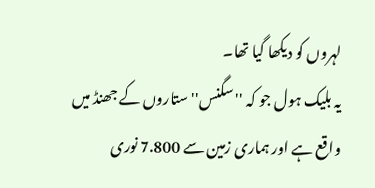لہروں کو دیکھا گیا تھا۔
یہ بلیک ہول جو کہ ''سگنس'' ستاروں کے جھنڈ میں واقع ہے اور ہماری زمین سے 7.800 نوری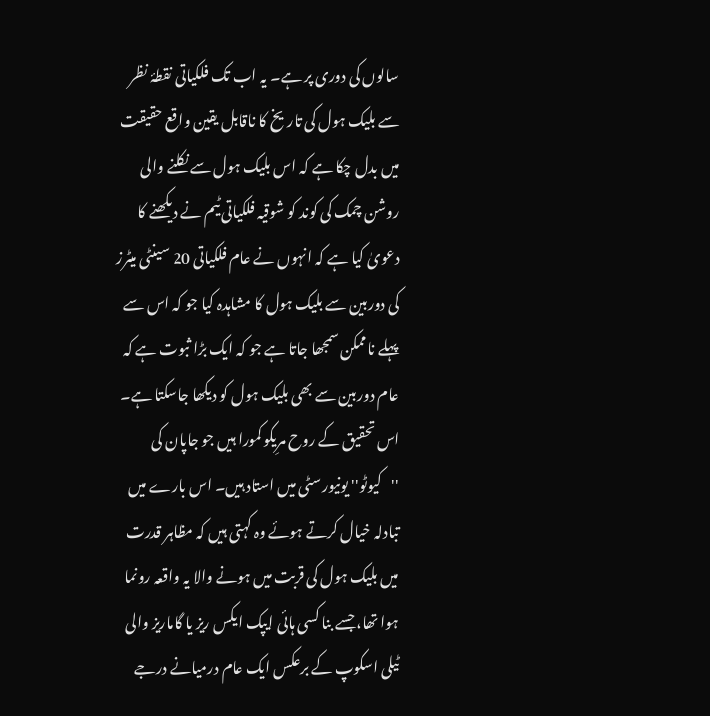سالوں کی دوری پر ہے۔ یہ اب تک فلکیاتی نقطۂ نظر سے بلیک ہول کی تاریخ کا ناقابل یقین واقع حقیقت میں بدل چکا ہے کہ اس بلیک ہول سے نکلنے والی روشن چمک کی کوند کو شوقیہ فلکیاتی ٹیم نے دیکھنے کا دعویٰ کیا ہے کہ انہوں نے عام فلکیاتی 20 سینٹی میٹرز کی دوربین سے بلیک ہول کا مشاہدہ کیا جو کہ اس سے پہلے ناممکن سمجھا جاتا ہے جو کہ ایک بڑا ثبوت ہے کہ عام دوربین سے بھی بلیک ہول کو دیکھا جاسکتا ہے۔
اس تحقیق کے روح مرِیکو کمورا ہیں جو جاپان کی ''کیوٹو'' یونیورسٹی میں استاد ہیں۔ اس بارے میں تبادلہ خیال کرتے ہوئے وہ کہتی ہیں کہ مظاہر قدرت میں بلیک ہول کی قربت میں ہونے والا یہ واقعہ رونما ہوا تھا، جسے بنا کسی ہائی ایپک ایکس ریز یا گاماریز والی ٹیلی اسکوپ کے برعکس ایک عام درمیانے درجے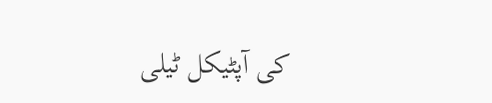کی آپٹیکل ٹیلی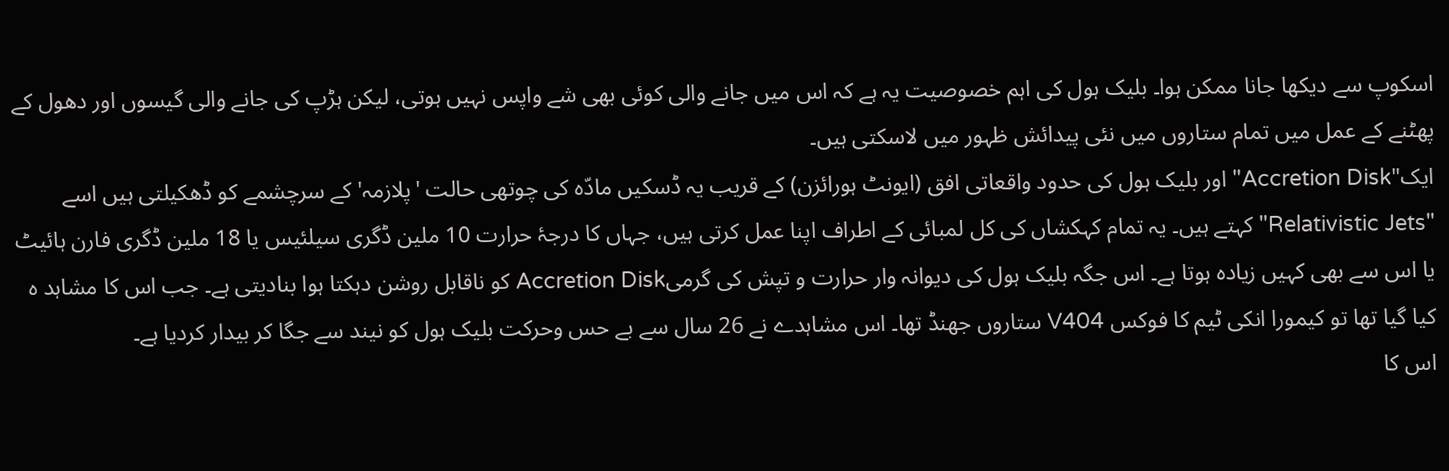اسکوپ سے دیکھا جانا ممکن ہوا۔ بلیک ہول کی اہم خصوصیت یہ ہے کہ اس میں جانے والی کوئی بھی شے واپس نہیں ہوتی، لیکن ہڑپ کی جانے والی گیسوں اور دھول کے پھٹنے کے عمل میں تمام ستاروں میں نئی پیدائش ظہور میں لاسکتی ہیں۔
ایک"Accretion Disk" اور بلیک ہول کی حدود واقعاتی افق (ایونٹ ہورائزن) کے قریب یہ ڈسکیں مادّہ کی چوتھی حالت 'پلازمہ' کے سرچشمے کو ڈھکیلتی ہیں اسے "Relativistic Jets" کہتے ہیں۔ یہ تمام کہکشاں کی کل لمبائی کے اطراف اپنا عمل کرتی ہیں، جہاں کا درجۂ حرارت 10 ملین ڈگری سیلئیس یا 18 ملین ڈگری فارن ہائیٹ یا اس سے بھی کہیں زیادہ ہوتا ہے۔ اس جگہ بلیک ہول کی دیوانہ وار حرارت و تپش کی گرمیAccretion Disk کو ناقابل روشن دہکتا ہوا بنادیتی ہے۔ جب اس کا مشاہد ہ کیا گیا تھا تو کیمورا انکی ٹیم کا فوکس V404 ستاروں جھنڈ تھا۔ اس مشاہدے نے 26 سال سے بے حس وحرکت بلیک ہول کو نیند سے جگا کر بیدار کردیا ہے۔
اس کا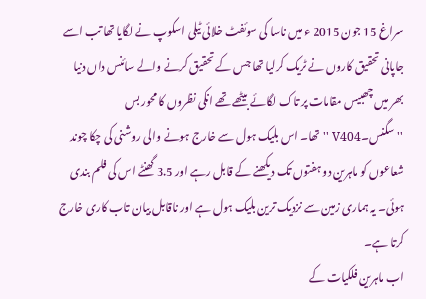سراغ 15 جون 2015 ء میں ناسا کی سوئفٹ خلائی ٹیلی اسکوپ نے لگایا تھا تب اسے جاپانی تحقیق کاروں نے ٹریک کرلیا تھا جس کے تحقیق کرنے والے سائنس داں دنیا بھر میں چھبیس مقامات پر تاک لگائے بیٹھے تھے انکی نظروں کا محور بس ''سگنس۔V404 '' تھا۔ اس بلیک ہول سے خارج ہونے والی روشنی کی چکا چوند شعاعوں کو ماہرین دو ہفتوں تک دیکھنے کے قابل رہے اور 3.5 گھنٹے اس کی فلم بندی ہوئی۔ یہ ہماری زمین سے نزدیک ترین بلیک ہول ہے اور ناقابل بیان تاب کاری خارج کرتا ہے۔
اب ماہرین فلکیات کے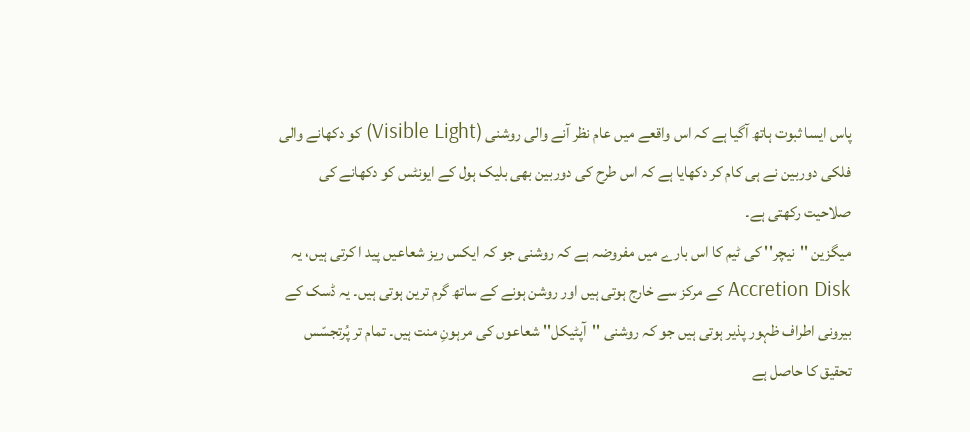پاس ایسا ثبوت ہاتھ آگیا ہے کہ اس واقعے میں عام نظر آنے والی روشنی (Visible Light) کو دکھانے والی فلکی دوربین نے ہی کام کر دکھایا ہے کہ اس طرح کی دوربین بھی بلیک ہول کے ایونٹس کو دکھانے کی صلاحیت رکھتی ہے۔
میگزین ''نیچر'' کی ٹیم کا اس بارے میں مفروضہ ہے کہ روشنی جو کہ ایکس ریز شعاعیں پید ا کرتی ہیں، یہ Accretion Disk کے مرکز سے خارج ہوتی ہیں اور روشن ہونے کے ساتھ گرم ترین ہوتی ہیں۔ یہ ڈسک کے بیرونی اطراف ظہور پذیر ہوتی ہیں جو کہ روشنی ''آپٹیکل'' شعاعوں کی مرہونِ منت ہیں۔ تمام تر پُرتجسّس تحقیق کا حاصل ہے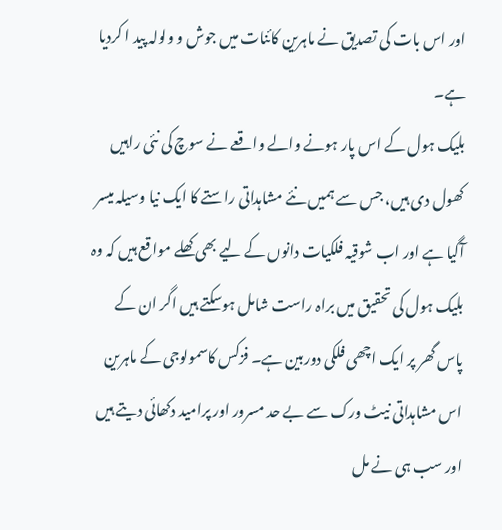اور اس بات کی تصدیق نے ماہرین کائنات میں جوش و ولولہ پید ا کردیا ہے۔
بلیک ہول کے اس پار ہونے والے واقعے نے سوچ کی نئی راہیں کھول دی ہیں، جس سے ہمیں نئے مشاہداتی راستے کا ایک نیا وسیلہ میسر آگیا ہے اور اب شوقیہ فلکیات دانوں کے لیے بھی کھلے مواقع ہیں کہ وہ بلیک ہول کی تحقیق میں براہ راست شامل ہوسکتے ہیں اگر ان کے پاس گھر پر ایک اچھی فلکی دوربین ہے۔ فزکس کاسمولوجی کے ماہرین اس مشاہداتی نیٹ ورک سے بے حد مسرور اور پرامید دکھائی دیتے ہیں اور سب ہی نے مل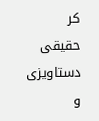کر حقیقی دستاویزی و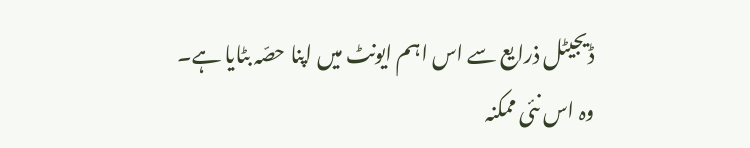ڈیجیٹل ذرایع سے اس اہم ایونٹ میں اپنا حصّہ بٹایا ہے۔ وہ اس نئی ممکنہ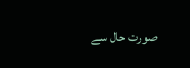صورت حال سے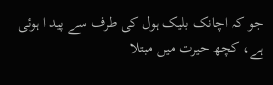جو کہ اچانک بلیک ہول کی طرف سے پید ا ہوئی ہے، کچھ حیرت میں مبتلا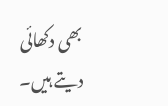بھی دکھائی دیتے ہیں۔